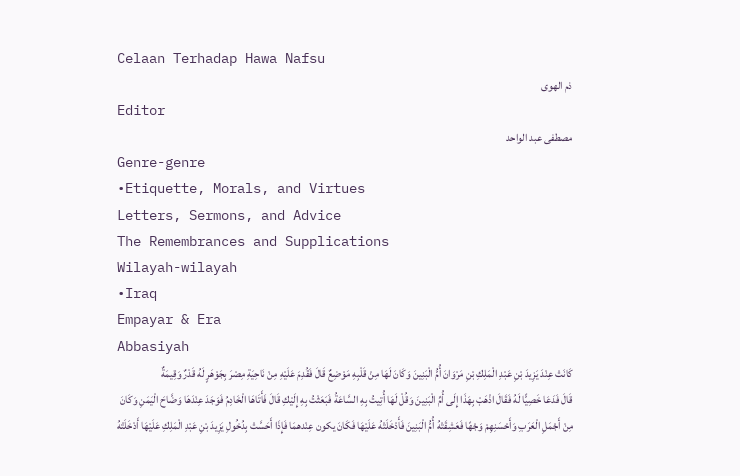Celaan Terhadap Hawa Nafsu
ذم الهوى
Editor
مصطفى عبد الواحد
Genre-genre
•Etiquette, Morals, and Virtues
Letters, Sermons, and Advice
The Remembrances and Supplications
Wilayah-wilayah
•Iraq
Empayar & Era
Abbasiyah
كَانَتْ عِنْدَ يَزِيدَ بْنِ عَبْدِ الْمَلِكِ بْنِ مَرْوَانَ أُمُّ الْبَنِينَ وَكَانَ لَهَا مِنْ قَلْبِهِ مَوْضِعٌ قَالَ فَقُدِمَ عَلَيْهِ مِنْ نَاحِيَةِ مِصْرَ بِجَوْهَرٍ لَهُ قَدْرٌ وَقِيمَةٌ
قَالَ فَدَعَا خَصِيًّا لَهُ فَقَالَ اذْهَبْ بِهَذَا إِلَى أُمِّ الْبَنِينَ وَقُلْ لَهَا أُتِيتُ بِهِ السَّاعَةُ فَبَعَثْتُ بِهِ إِلَيْكِ قَالَ فَأَتَاهَا الْخَادِمُ فَوَجَدَ عِنْدَهَا وَضَّاحَ الْيَمَنِ وَكَانَ مِنْ أَجْمَلِ الْعَرَبِ وَأَحْسَنِهِمْ وَجْهًا فَعَشِقَتْهُ أُمُّ الْبَنِينَ فَأَدْخَلَتْهُ عَلَيْهَا فَكَانَ يكون عِنْدهمَا فَإِذَا أَحَسَّتْ بِدُخُولِ يَزِيدَ بْنِ عَبْدِ الْمَلِكِ عَلَيْهَا أَدْخَلَتْهُ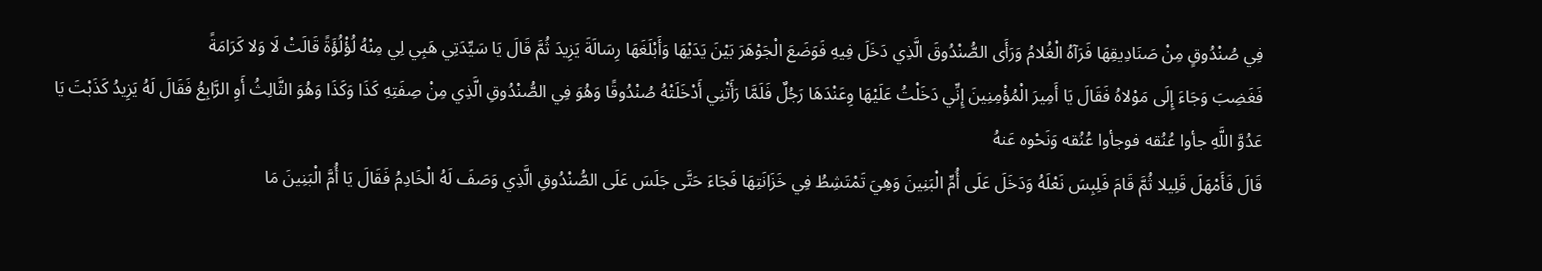فِي صُنْدُوقٍ مِنْ صَنَادِيقِهَا فَرَآهُ الْغُلامُ وَرَأَى الصُّنْدُوقَ الَّذِي دَخَلَ فِيهِ فَوَضَعَ الْجَوْهَرَ بَيْنَ يَدَيْهَا وَأَبْلَغَهَا رِسَالَةَ يَزِيدَ ثُمَّ قَالَ يَا سَيِّدَتِي هَبِي لِي مِنْهُ لُؤْلُؤَةً قَالَتْ لَا وَلا كَرَامَةً
فَغَضِبَ وَجَاءَ إِلَى مَوْلاهُ فَقَالَ يَا أَمِيرَ الْمُؤْمِنِينَ إِنِّي دَخَلْتُ عَلَيْهَا وِعَنْدَهَا رَجُلٌ فَلَمَّا رَأَتْنِي أَدْخَلَتْهُ صُنْدُوقًا وَهُوَ فِي الصُّنْدُوقِ الَّذِي مِنْ صِفَتِهِ كَذَا وَكَذَا وَهُوَ الثَّالِثُ أَوِ الرَّابِعُ فَقَالَ لَهُ يَزِيدُ كَذَبْتَ يَا عَدُوَّ اللَّهِ جأوا عُنُقه فوجأوا عُنُقه وَنَحْوه عَنهُ
قَالَ فَأَمْهَلَ قَلِيلا ثُمَّ قَامَ فَلِبِسَ نَعْلَهُ وَدَخَلَ عَلَى أُمِّ الْبَنِينَ وَهِيَ تَمْتَشِطُ فِي خَزَانَتِهَا فَجَاءَ حَتَّى جَلَسَ عَلَى الصُّنْدُوقِ الَّذِي وَصَفَ لَهُ الْخَادِمُ فَقَالَ يَا أُمَّ الْبَنِينَ مَا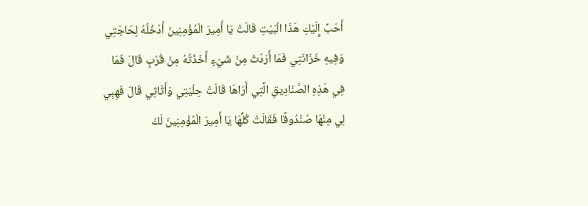أَحَبَّ إِلَيْكِ هَذَا الْبَيْتِ قَالَتْ يَا أَمِيرَ الْمُؤْمِنِينَ أَدْخُلُهُ لِحَاجَتِي وَفِيهِ خَزَانَتِي فَمَا أَرَدْتُ مِنْ شَيْءٍ أَخَذْتُهُ مِنْ قُرْبٍ قَالَ فَمَا فِي هَذِهِ الصَّنَادِيقِ الَّتِي أَرَاهَا قَالَتْ حِلْيَتِي وَأَثَاثِي قَالَ فَهِبِي لِي مِنْهَا صُنْدُوقًا فَقَالَتْ كُلُّهَا يَا أَمِيرَ الْمُؤْمِنِينَ لَكَ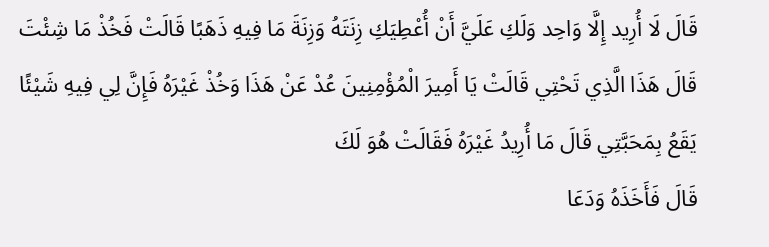قَالَ لَا أُرِيد إِلَّا وَاحِد وَلَكِ عَلَيَّ أَنْ أُعْطِيَكِ زِنَتَهُ وَزِنَةَ مَا فِيهِ ذَهَبًا قَالَتْ فَخُذْ مَا شِئْتَ قَالَ هَذَا الَّذِي تَحْتِي قَالَتْ يَا أَمِيرَ الْمُؤْمِنِينَ عُدْ عَنْ هَذَا وَخُذْ غَيْرَهُ فَإِنَّ لِي فِيهِ شَيْئًا يَقَعُ بِمَحَبَّتِي قَالَ مَا أُرِيدُ غَيْرَهُ فَقَالَتْ هُوَ لَكَ
قَالَ فَأَخَذَهُ وَدَعَا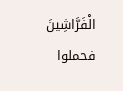الْفَرَّاشِينَ فحملوا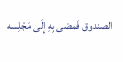الصندوق فَمضى بِهِ إِلَى مَجْلِسه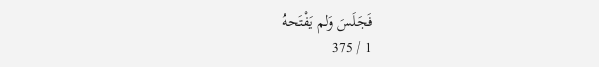فَجَلَسَ وَلم يَفْتَحهُ
1 / 375